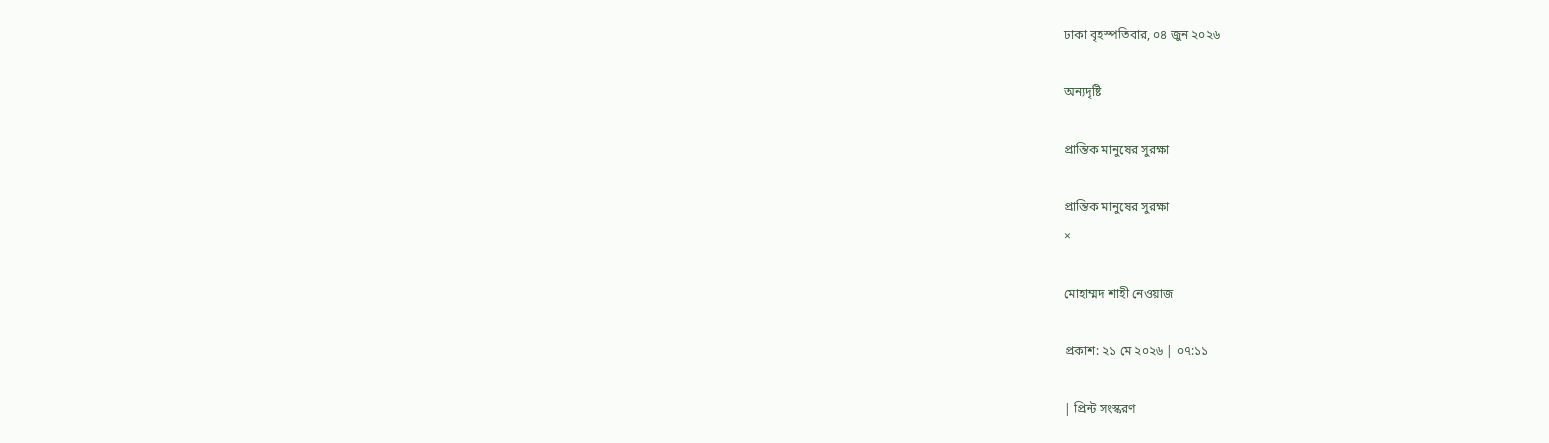ঢাকা বৃহস্পতিবার, ০৪ জুন ২০২৬

অন্যদৃষ্টি

প্রান্তিক মানুষের সুরক্ষা

প্রান্তিক মানুষের সুরক্ষা
×

মোহাম্মদ শাহী নেওয়াজ

প্রকাশ: ২১ মে ২০২৬ | ০৭:১১

| প্রিন্ট সংস্করণ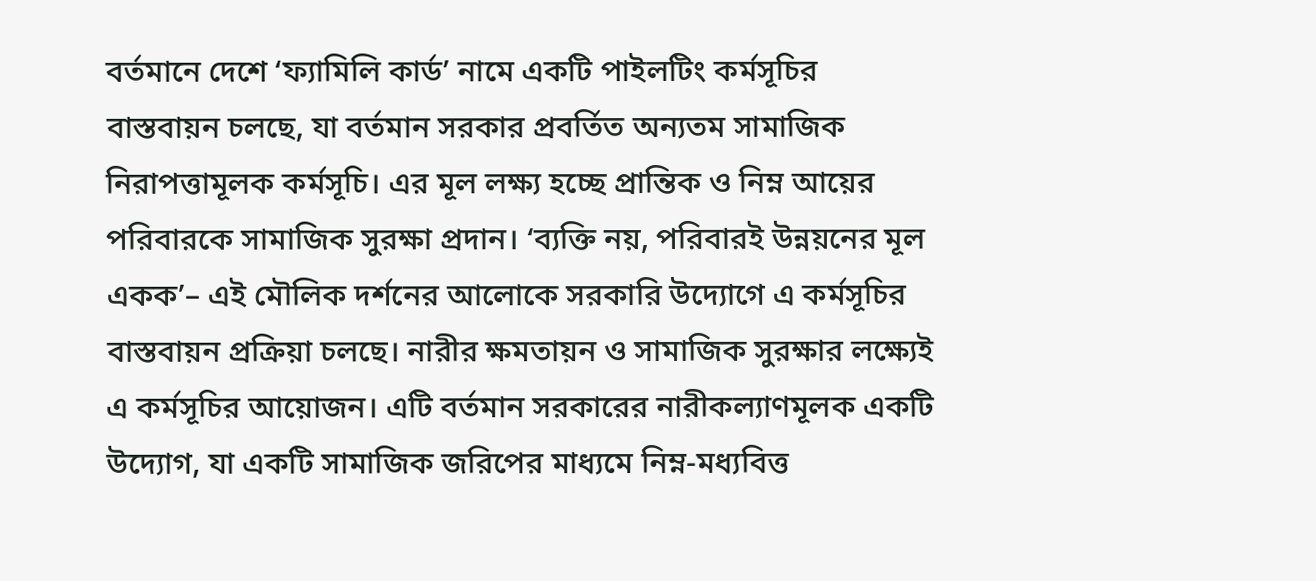বর্তমানে দেশে ‘ফ্যামিলি কার্ড’ নামে একটি পাইলটিং কর্মসূচির বাস্তবায়ন চলছে, যা বর্তমান সরকার প্রবর্তিত অন্যতম সামাজিক নিরাপত্তামূলক কর্মসূচি। এর মূল লক্ষ্য হচ্ছে প্রান্তিক ও নিম্ন আয়ের পরিবারকে সামাজিক সুরক্ষা প্রদান। ‘ব্যক্তি নয়, পরিবারই উন্নয়নের মূল একক’– এই মৌলিক দর্শনের আলোকে সরকারি উদ্যোগে এ কর্মসূচির বাস্তবায়ন প্রক্রিয়া চলছে। নারীর ক্ষমতায়ন ও সামাজিক সুরক্ষার লক্ষ্যেই এ কর্মসূচির আয়োজন। এটি বর্তমান সরকারের নারীকল্যাণমূলক একটি উদ্যোগ, যা একটি সামাজিক জরিপের মাধ্যমে নিম্ন-মধ্যবিত্ত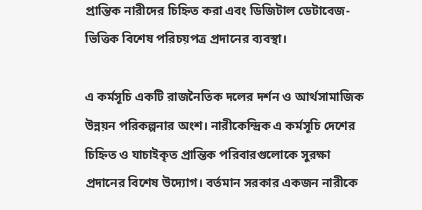প্রান্তিক নারীদের চিহ্নিত করা এবং ডিজিটাল ডেটাবেজ-ভিত্তিক বিশেষ পরিচয়পত্র প্রদানের ব্যবস্থা।

এ কর্মসূচি একটি রাজনৈতিক দলের দর্শন ও আর্থসামাজিক উন্নয়ন পরিকল্পনার অংশ। নারীকেন্দ্রিক এ কর্মসূচি দেশের চিহ্নিত ও যাচাইকৃত প্রান্তিক পরিবারগুলোকে সুরক্ষা প্রদানের বিশেষ উদ্যোগ। বর্তমান সরকার একজন নারীকে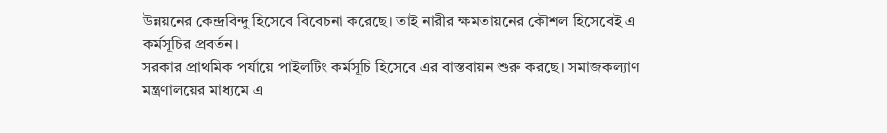উন্নয়নের কেন্দ্রবিন্দু হিসেবে বিবেচনা করেছে। তাই নারীর ক্ষমতায়নের কৌশল হিসেবেই এ কর্মসূচির প্রবর্তন।
সরকার প্রাথমিক পর্যায়ে পাইলটিং কর্মসূচি হিসেবে এর বাস্তবায়ন শুরু করছে। সমাজকল্যাণ মন্ত্রণালয়ের মাধ্যমে এ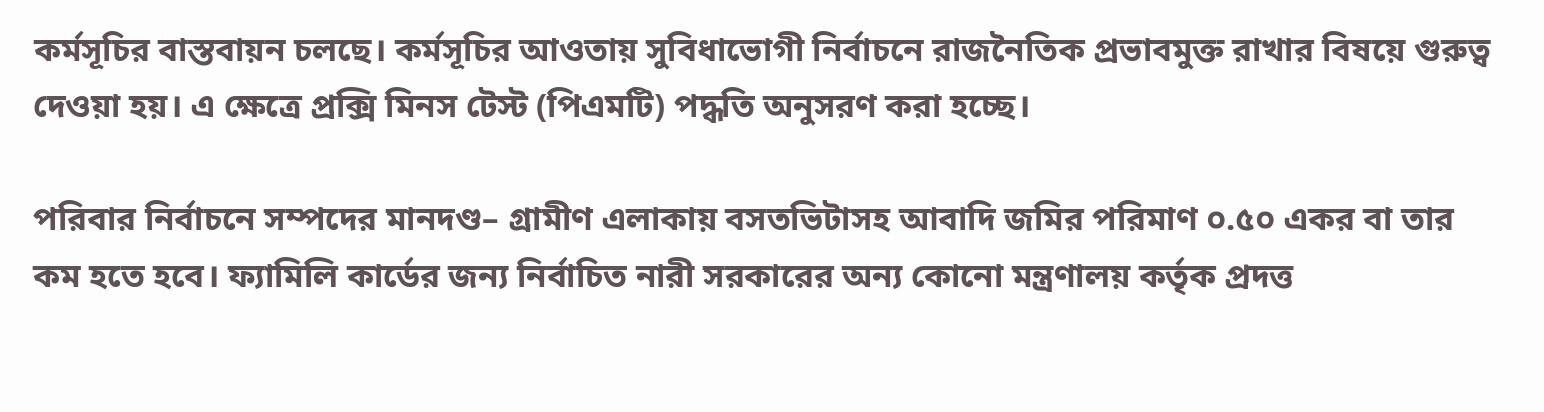কর্মসূচির বাস্তবায়ন চলছে। কর্মসূচির আওতায় সুবিধাভোগী নির্বাচনে রাজনৈতিক প্রভাবমুক্ত রাখার বিষয়ে গুরুত্ব দেওয়া হয়। এ ক্ষেত্রে প্রক্সি মিনস টেস্ট (পিএমটি) পদ্ধতি অনুসরণ করা হচ্ছে।

পরিবার নির্বাচনে সম্পদের মানদণ্ড– গ্রামীণ এলাকায় বসতভিটাসহ আবাদি জমির পরিমাণ ০.৫০ একর বা তার কম হতে হবে। ফ্যামিলি কার্ডের জন্য নির্বাচিত নারী সরকারের অন্য কোনো মন্ত্রণালয় কর্তৃক প্রদত্ত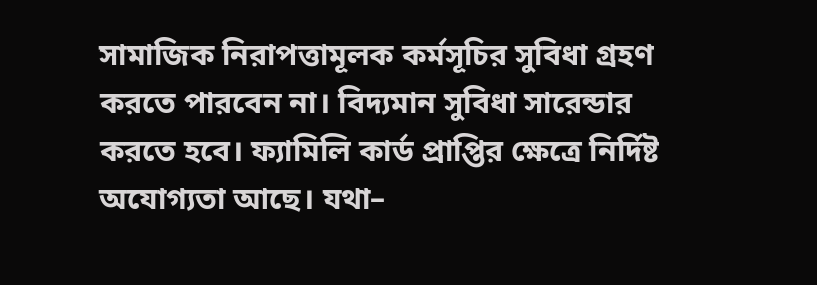সামাজিক নিরাপত্তামূলক কর্মসূচির সুবিধা গ্রহণ করতে পারবেন না। বিদ্যমান সুবিধা সারেন্ডার করতে হবে। ফ্যামিলি কার্ড প্রাপ্তির ক্ষেত্রে নির্দিষ্ট অযোগ্যতা আছে। যথা–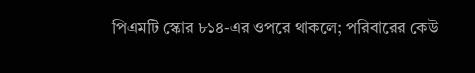পিএমটি স্কোর ৮১৪-এর ওপরে থাকলে; পরিবারের কেউ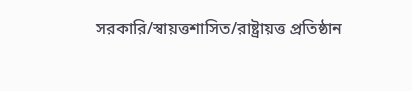সরকারি/স্বায়ত্তশাসিত/রাষ্ট্রায়ত্ত প্রতিষ্ঠান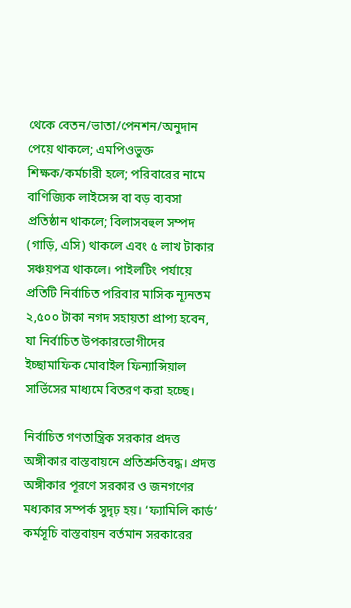থেকে বেতন/ভাতা/পেনশন/অনুদান পেয়ে থাকলে; এমপিওভুক্ত শিক্ষক/কর্মচারী হলে; পরিবারের নামে বাণিজ্যিক লাইসেন্স বা বড় ব্যবসা প্রতিষ্ঠান থাকলে; বিলাসবহুল সম্পদ (গাড়ি, এসি) থাকলে এবং ৫ লাখ টাকার সঞ্চয়পত্র থাকলে। পাইলটিং পর্যায়ে প্রতিটি নির্বাচিত পরিবার মাসিক ন্যূনতম ২,৫০০ টাকা নগদ সহায়তা প্রাপ্য হবেন, যা নির্বাচিত উপকারভোগীদের ইচ্ছামাফিক মোবাইল ফিন্যান্সিয়াল সার্ভিসের মাধ্যমে বিতরণ করা হচ্ছে।

নির্বাচিত গণতান্ত্রিক সরকার প্রদত্ত অঙ্গীকার বাস্তবায়নে প্রতিশ্রুতিবদ্ধ। প্রদত্ত অঙ্গীকার পূরণে সরকার ও জনগণের মধ্যকার সম্পর্ক সুদৃঢ় হয়। ‘ফ্যামিলি কার্ড’ কর্মসূচি বাস্তবায়ন বর্তমান সরকারের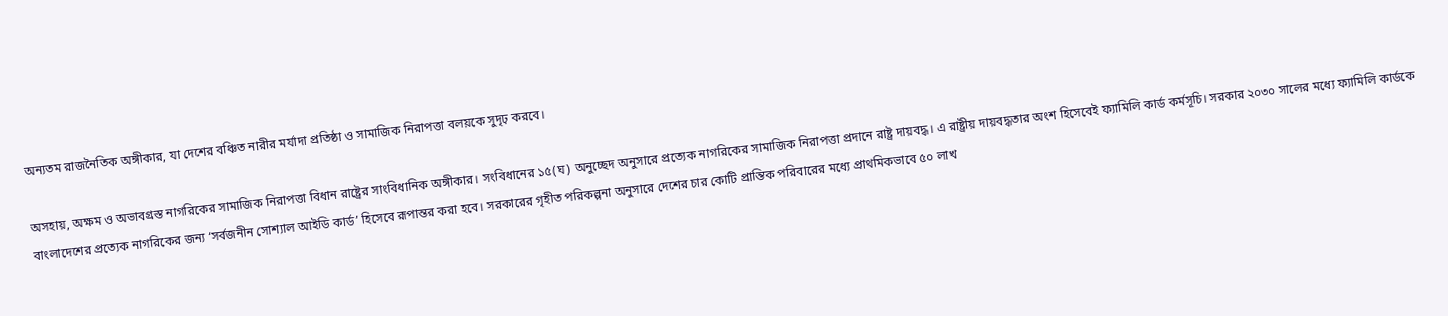অন্যতম রাজনৈতিক অঙ্গীকার, যা দেশের বঞ্চিত নারীর মর্যাদা প্রতিষ্ঠা ও সামাজিক নিরাপত্তা বলয়কে সুদৃঢ় করবে।

অসহায়, অক্ষম ও অভাবগ্রস্ত নাগরিকের সামাজিক নিরাপত্তা বিধান রাষ্ট্রের সাংবিধানিক অঙ্গীকার। সংবিধানের ১৫(ঘ) অনুচ্ছেদ অনুসারে প্রত্যেক নাগরিকের সামাজিক নিরাপত্তা প্রদানে রাষ্ট্র দায়বদ্ধ। এ রাষ্ট্রীয় দায়বদ্ধতার অংশ হিসেবেই ফ্যামিলি কার্ড কর্মসূচি। সরকার ২০৩০ সালের মধ্যে ফ্যামিলি কার্ডকে বাংলাদেশের প্রত্যেক নাগরিকের জন্য ‘সর্বজনীন সোশ্যাল আইডি কার্ড’ হিসেবে রূপান্তর করা হবে। সরকারের গৃহীত পরিকল্পনা অনুসারে দেশের চার কোটি প্রান্তিক পরিবারের মধ্যে প্রাথমিকভাবে ৫০ লাখ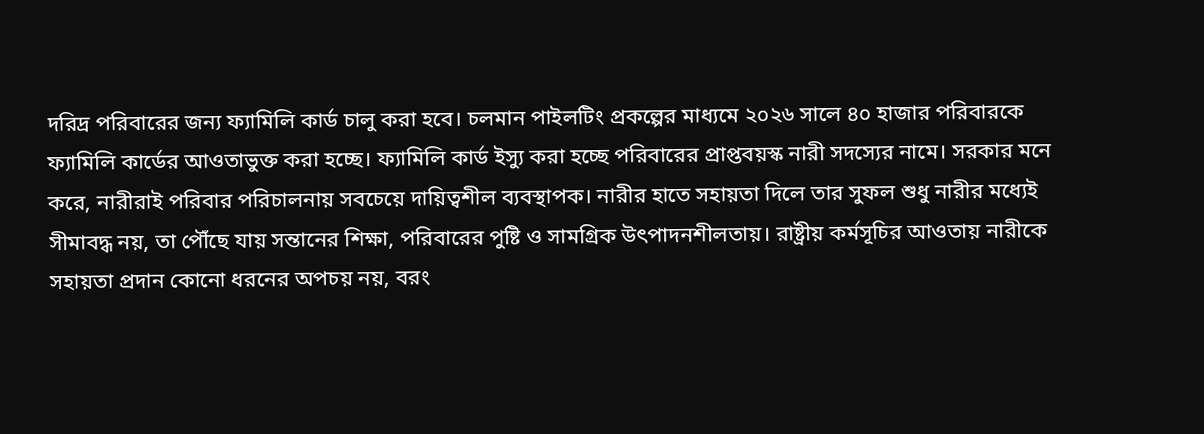দরিদ্র পরিবারের জন্য ফ্যামিলি কার্ড চালু করা হবে। চলমান পাইলটিং প্রকল্পের মাধ্যমে ২০২৬ সালে ৪০ হাজার পরিবারকে ফ্যামিলি কার্ডের আওতাভুক্ত করা হচ্ছে। ফ্যামিলি কার্ড ইস্যু করা হচ্ছে পরিবারের প্রাপ্তবয়স্ক নারী সদস্যের নামে। সরকার মনে করে, নারীরাই পরিবার পরিচালনায় সবচেয়ে দায়িত্বশীল ব্যবস্থাপক। নারীর হাতে সহায়তা দিলে তার সুফল শুধু নারীর মধ্যেই সীমাবদ্ধ নয়, তা পৌঁছে যায় সন্তানের শিক্ষা, পরিবারের পুষ্টি ও সামগ্রিক উৎপাদনশীলতায়। রাষ্ট্রীয় কর্মসূচির আওতায় নারীকে সহায়তা প্রদান কোনো ধরনের অপচয় নয়, বরং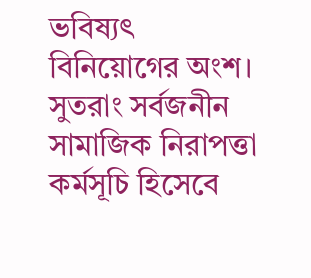ভবিষ্যৎ বিনিয়োগের অংশ। সুতরাং সর্বজনীন সামাজিক নিরাপত্তা কর্মসূচি হিসেবে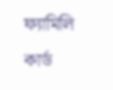ফ্যামিলি কার্ড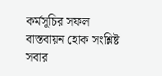কর্মসূচির সফল বাস্তবায়ন হোক সংশ্লিষ্ট সবার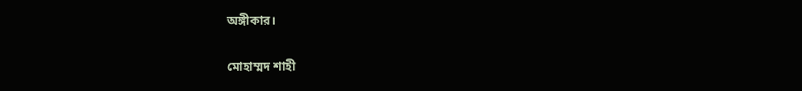অঙ্গীকার।

মোহাম্মদ শাহী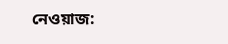নেওয়াজ: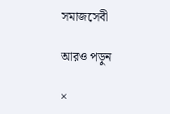সমাজসেবী

আরও পড়ুন

×